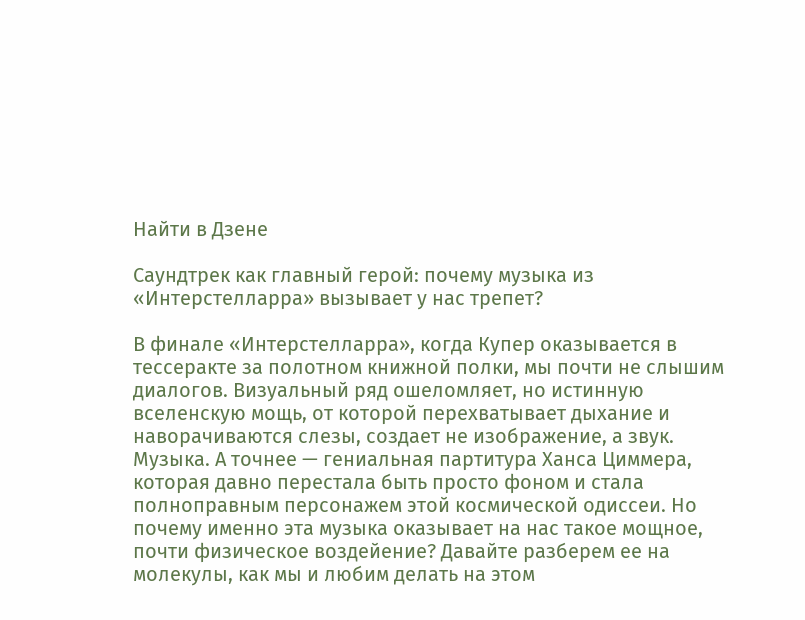Найти в Дзене

Саундтрек как главный герой: почему музыка из «Интерстелларра» вызывает у нас трепет?

В финале «Интерстелларра», когда Купер оказывается в тессеракте за полотном книжной полки, мы почти не слышим диалогов. Визуальный ряд ошеломляет, но истинную вселенскую мощь, от которой перехватывает дыхание и наворачиваются слезы, создает не изображение, а звук. Музыка. А точнее — гениальная партитура Ханса Циммера, которая давно перестала быть просто фоном и стала полноправным персонажем этой космической одиссеи. Но почему именно эта музыка оказывает на нас такое мощное, почти физическое воздейение? Давайте разберем ее на молекулы, как мы и любим делать на этом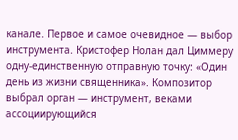канале. Первое и самое очевидное — выбор инструмента. Кристофер Нолан дал Циммеру одну-единственную отправную точку: «Один день из жизни священника». Композитор выбрал орган — инструмент, веками ассоциирующийся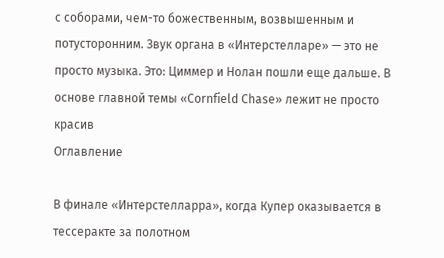с соборами, чем-то божественным, возвышенным и потусторонним. Звук органа в «Интерстелларе» — это не просто музыка. Это: Циммер и Нолан пошли еще дальше. В основе главной темы «Cornfield Chase» лежит не просто красив
Оглавление

В финале «Интерстелларра», когда Купер оказывается в тессеракте за полотном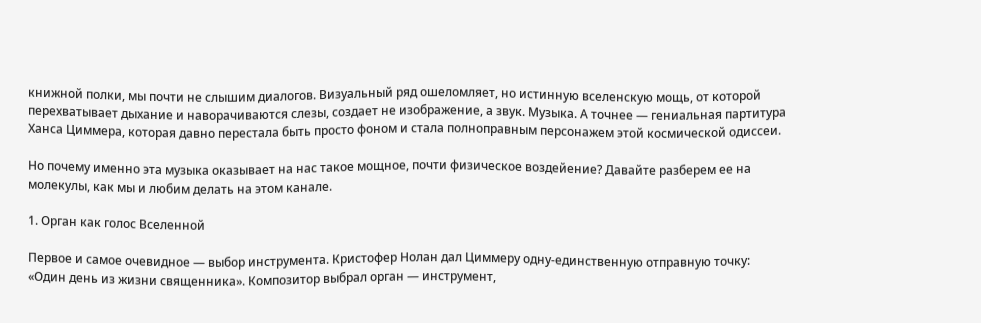книжной полки, мы почти не слышим диалогов. Визуальный ряд ошеломляет, но истинную вселенскую мощь, от которой перехватывает дыхание и наворачиваются слезы, создает не изображение, а звук. Музыка. А точнее — гениальная партитура Ханса Циммера, которая давно перестала быть просто фоном и стала полноправным персонажем этой космической одиссеи.

Но почему именно эта музыка оказывает на нас такое мощное, почти физическое воздейение? Давайте разберем ее на молекулы, как мы и любим делать на этом канале.

1. Орган как голос Вселенной

Первое и самое очевидное — выбор инструмента. Кристофер Нолан дал Циммеру одну-единственную отправную точку: «Один день из жизни священника». Композитор выбрал орган — инструмент,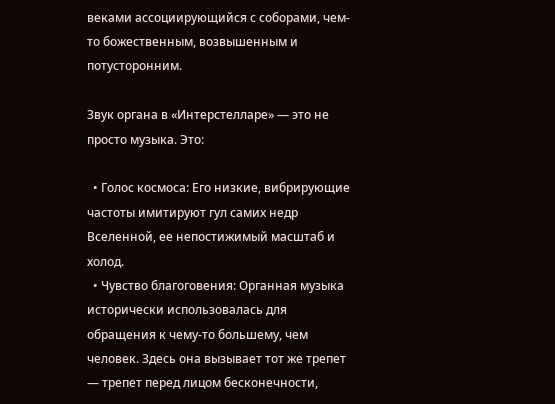веками ассоциирующийся с соборами, чем-то божественным, возвышенным и потусторонним.

Звук органа в «Интерстелларе» — это не просто музыка. Это:

  • Голос космоса: Его низкие, вибрирующие частоты имитируют гул самих недр Вселенной, ее непостижимый масштаб и холод.
  • Чувство благоговения: Органная музыка исторически использовалась для обращения к чему-то большему, чем человек. Здесь она вызывает тот же трепет — трепет перед лицом бесконечности,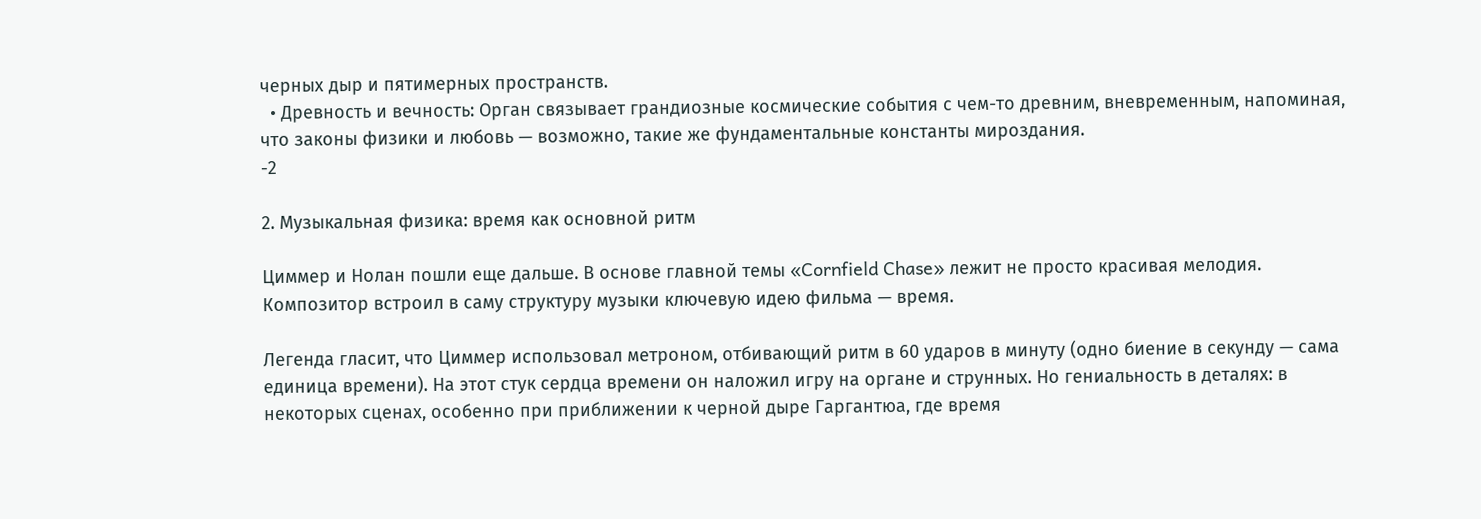черных дыр и пятимерных пространств.
  • Древность и вечность: Орган связывает грандиозные космические события с чем-то древним, вневременным, напоминая, что законы физики и любовь — возможно, такие же фундаментальные константы мироздания.
-2

2. Музыкальная физика: время как основной ритм

Циммер и Нолан пошли еще дальше. В основе главной темы «Cornfield Chase» лежит не просто красивая мелодия. Композитор встроил в саму структуру музыки ключевую идею фильма — время.

Легенда гласит, что Циммер использовал метроном, отбивающий ритм в 60 ударов в минуту (одно биение в секунду — сама единица времени). На этот стук сердца времени он наложил игру на органе и струнных. Но гениальность в деталях: в некоторых сценах, особенно при приближении к черной дыре Гаргантюа, где время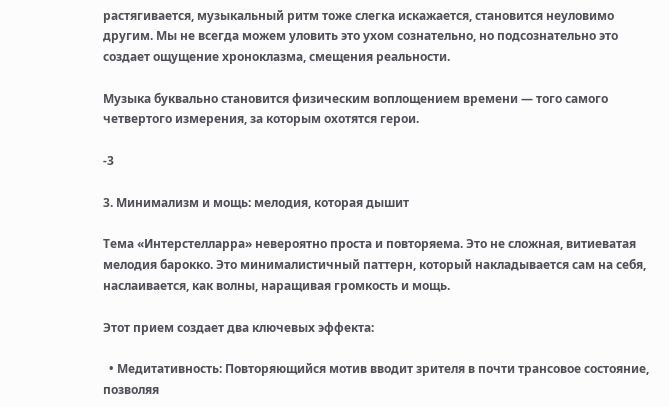растягивается, музыкальный ритм тоже слегка искажается, становится неуловимо другим. Мы не всегда можем уловить это ухом сознательно, но подсознательно это создает ощущение хроноклазма, смещения реальности.

Музыка буквально становится физическим воплощением времени — того самого четвертого измерения, за которым охотятся герои.

-3

3. Минимализм и мощь: мелодия, которая дышит

Тема «Интерстелларра» невероятно проста и повторяема. Это не сложная, витиеватая мелодия барокко. Это минималистичный паттерн, который накладывается сам на себя, наслаивается, как волны, наращивая громкость и мощь.

Этот прием создает два ключевых эффекта:

  • Медитативность: Повторяющийся мотив вводит зрителя в почти трансовое состояние, позволяя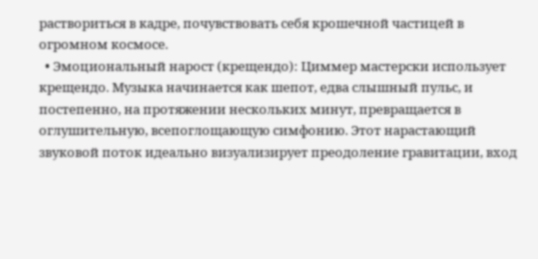раствориться в кадре, почувствовать себя крошечной частицей в огромном космосе.
  • Эмоциональный нарост (крещендо): Циммер мастерски использует крещендо. Музыка начинается как шепот, едва слышный пульс, и постепенно, на протяжении нескольких минут, превращается в оглушительную, всепоглощающую симфонию. Этот нарастающий звуковой поток идеально визуализирует преодоление гравитации, вход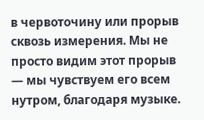в червоточину или прорыв сквозь измерения. Мы не просто видим этот прорыв — мы чувствуем его всем нутром, благодаря музыке.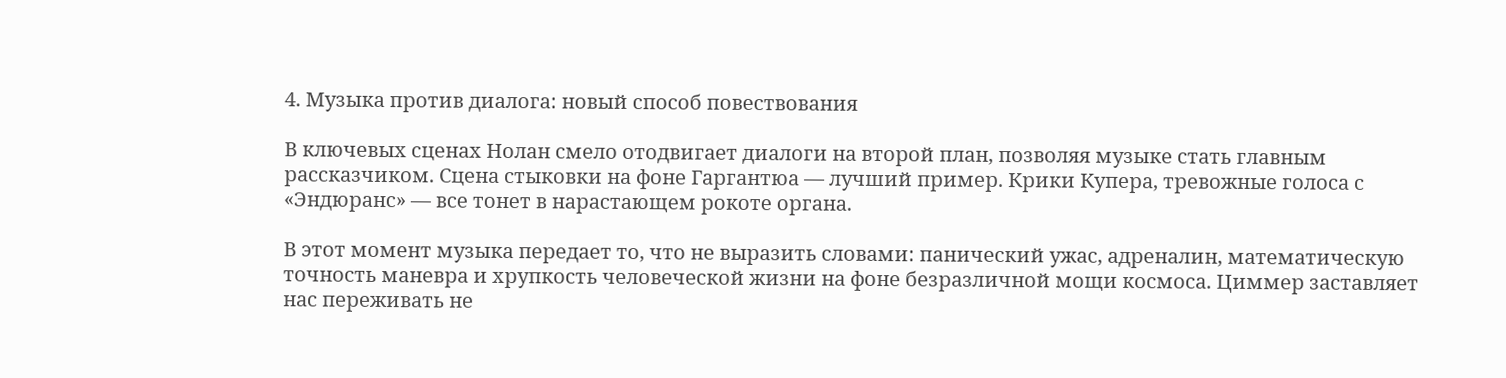4. Музыка против диалога: новый способ повествования

В ключевых сценах Нолан смело отодвигает диалоги на второй план, позволяя музыке стать главным рассказчиком. Сцена стыковки на фоне Гаргантюа — лучший пример. Крики Купера, тревожные голоса с «Эндюранс» — все тонет в нарастающем рокоте органа.

В этот момент музыка передает то, что не выразить словами: панический ужас, адреналин, математическую точность маневра и хрупкость человеческой жизни на фоне безразличной мощи космоса. Циммер заставляет нас переживать не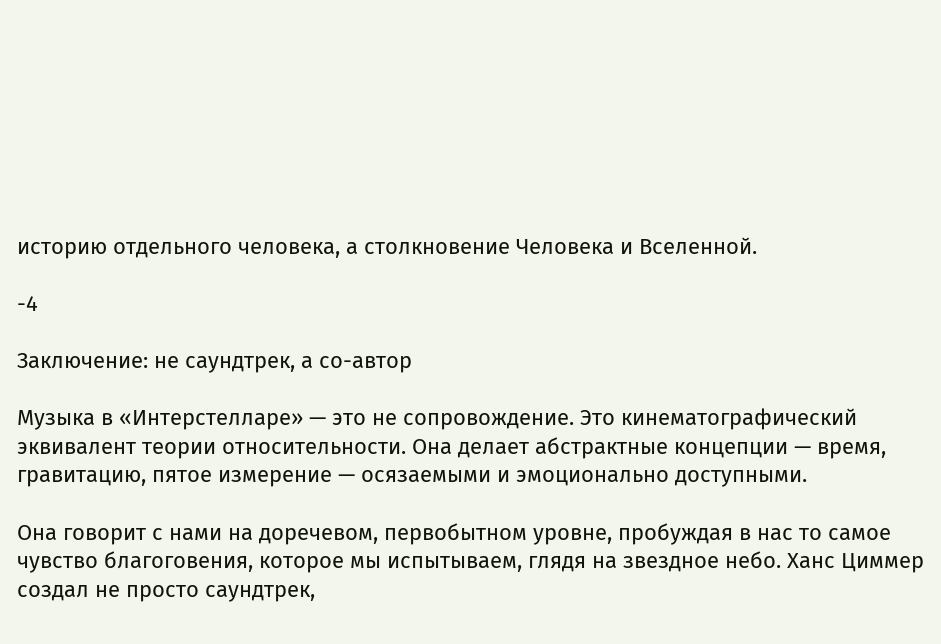историю отдельного человека, а столкновение Человека и Вселенной.

-4

Заключение: не саундтрек, а со-автор

Музыка в «Интерстелларе» — это не сопровождение. Это кинематографический эквивалент теории относительности. Она делает абстрактные концепции — время, гравитацию, пятое измерение — осязаемыми и эмоционально доступными.

Она говорит с нами на доречевом, первобытном уровне, пробуждая в нас то самое чувство благоговения, которое мы испытываем, глядя на звездное небо. Ханс Циммер создал не просто саундтрек,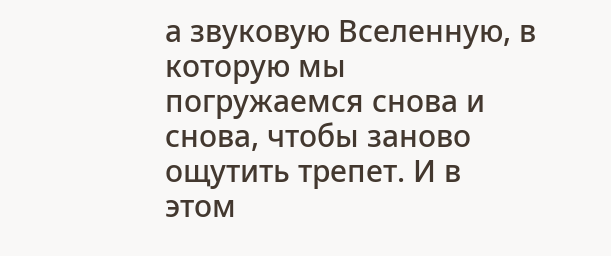а звуковую Вселенную, в которую мы погружаемся снова и снова, чтобы заново ощутить трепет. И в этом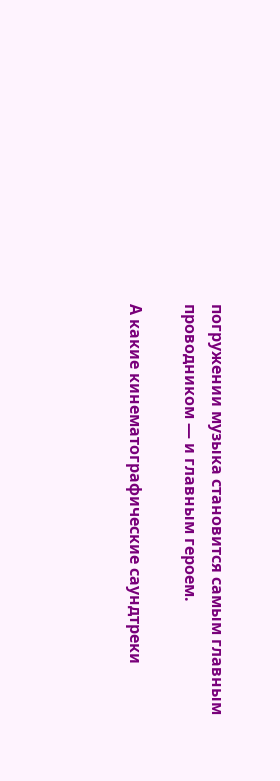погружении музыка становится самым главным проводником — и главным героем.

А какие кинематографические саундтреки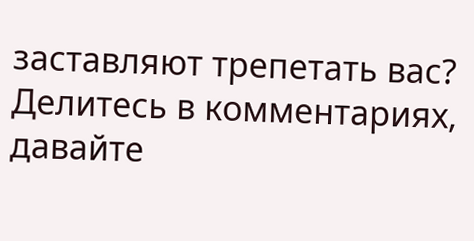заставляют трепетать вас? Делитесь в комментариях, давайте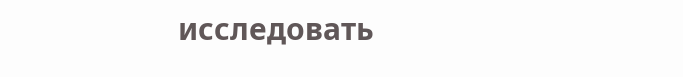исследовать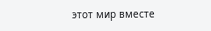этот мир вместе